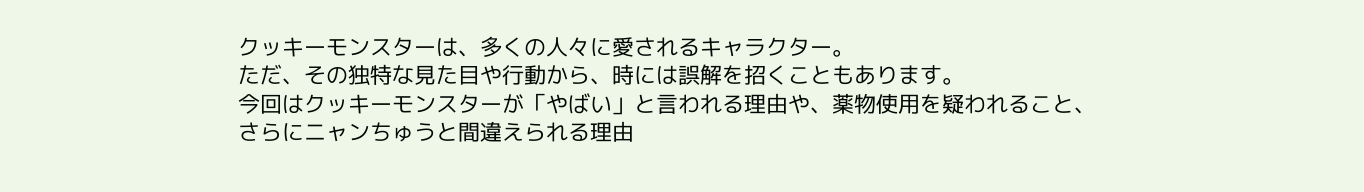クッキーモンスターは、多くの人々に愛されるキャラクター。
ただ、その独特な見た目や行動から、時には誤解を招くこともあります。
今回はクッキーモンスターが「やばい」と言われる理由や、薬物使用を疑われること、さらにニャンちゅうと間違えられる理由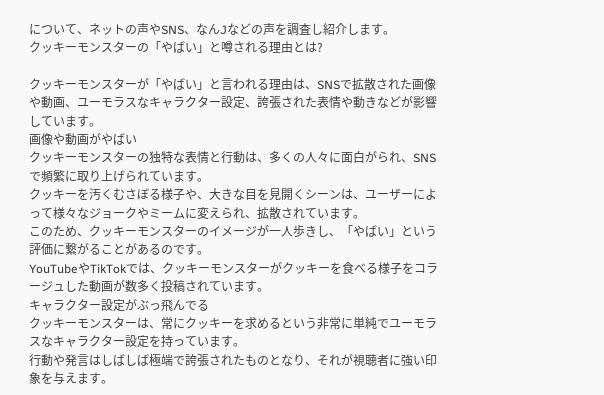について、ネットの声やSNS、なんJなどの声を調査し紹介します。
クッキーモンスターの「やばい」と噂される理由とは?

クッキーモンスターが「やばい」と言われる理由は、SNSで拡散された画像や動画、ユーモラスなキャラクター設定、誇張された表情や動きなどが影響しています。
画像や動画がやばい
クッキーモンスターの独特な表情と行動は、多くの人々に面白がられ、SNSで頻繁に取り上げられています。
クッキーを汚くむさぼる様子や、大きな目を見開くシーンは、ユーザーによって様々なジョークやミームに変えられ、拡散されています。
このため、クッキーモンスターのイメージが一人歩きし、「やばい」という評価に繋がることがあるのです。
YouTubeやTikTokでは、クッキーモンスターがクッキーを食べる様子をコラージュした動画が数多く投稿されています。
キャラクター設定がぶっ飛んでる
クッキーモンスターは、常にクッキーを求めるという非常に単純でユーモラスなキャラクター設定を持っています。
行動や発言はしばしば極端で誇張されたものとなり、それが視聴者に強い印象を与えます。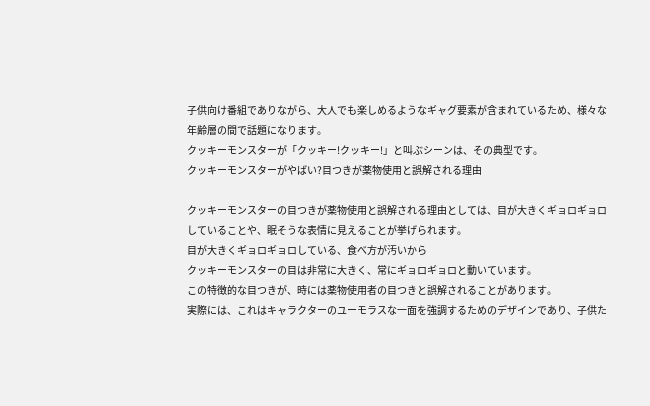子供向け番組でありながら、大人でも楽しめるようなギャグ要素が含まれているため、様々な年齢層の間で話題になります。
クッキーモンスターが「クッキー!クッキー!」と叫ぶシーンは、その典型です。
クッキーモンスターがやばい?目つきが薬物使用と誤解される理由

クッキーモンスターの目つきが薬物使用と誤解される理由としては、目が大きくギョロギョロしていることや、眠そうな表情に見えることが挙げられます。
目が大きくギョロギョロしている、食べ方が汚いから
クッキーモンスターの目は非常に大きく、常にギョロギョロと動いています。
この特徴的な目つきが、時には薬物使用者の目つきと誤解されることがあります。
実際には、これはキャラクターのユーモラスな一面を強調するためのデザインであり、子供た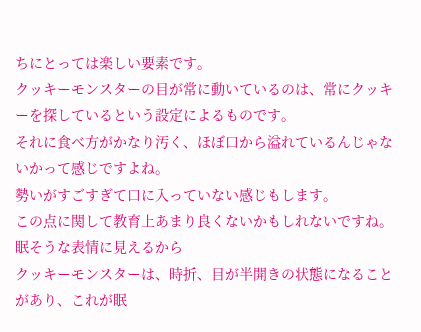ちにとっては楽しい要素です。
クッキーモンスターの目が常に動いているのは、常にクッキーを探しているという設定によるものです。
それに食べ方がかなり汚く、ほぼ口から溢れているんじゃないかって感じですよね。
勢いがすごすぎて口に入っていない感じもします。
この点に関して教育上あまり良くないかもしれないですね。
眠そうな表情に見えるから
クッキーモンスターは、時折、目が半開きの状態になることがあり、これが眠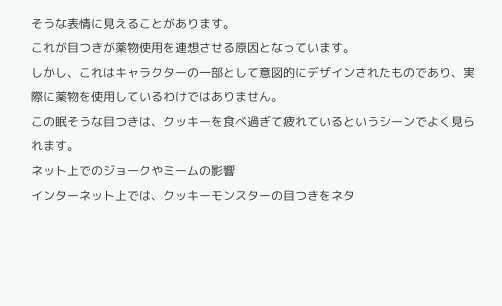そうな表情に見えることがあります。
これが目つきが薬物使用を連想させる原因となっています。
しかし、これはキャラクターの一部として意図的にデザインされたものであり、実際に薬物を使用しているわけではありません。
この眠そうな目つきは、クッキーを食べ過ぎて疲れているというシーンでよく見られます。
ネット上でのジョークやミームの影響
インターネット上では、クッキーモンスターの目つきをネタ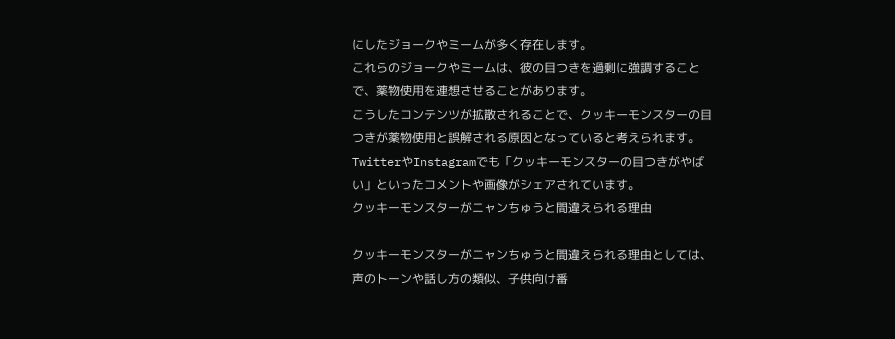にしたジョークやミームが多く存在します。
これらのジョークやミームは、彼の目つきを過剰に強調することで、薬物使用を連想させることがあります。
こうしたコンテンツが拡散されることで、クッキーモンスターの目つきが薬物使用と誤解される原因となっていると考えられます。
TwitterやInstagramでも「クッキーモンスターの目つきがやばい」といったコメントや画像がシェアされています。
クッキーモンスターがニャンちゅうと間違えられる理由

クッキーモンスターがニャンちゅうと間違えられる理由としては、声のトーンや話し方の類似、子供向け番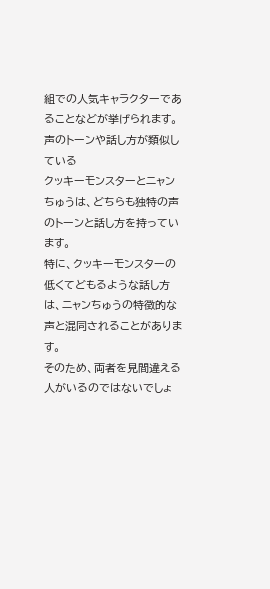組での人気キャラクターであることなどが挙げられます。
声のトーンや話し方が類似している
クッキーモンスターとニャンちゅうは、どちらも独特の声のトーンと話し方を持っています。
特に、クッキーモンスターの低くてどもるような話し方は、ニャンちゅうの特徴的な声と混同されることがあります。
そのため、両者を見間違える人がいるのではないでしょ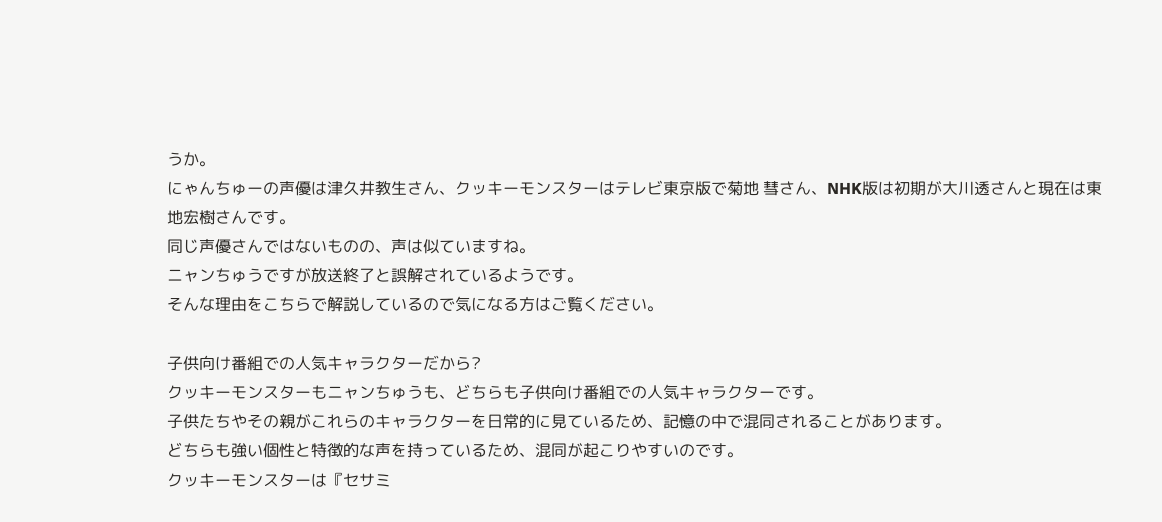うか。
にゃんちゅーの声優は津久井教生さん、クッキーモンスターはテレビ東京版で菊地 彗さん、NHK版は初期が大川透さんと現在は東地宏樹さんです。
同じ声優さんではないものの、声は似ていますね。
ニャンちゅうですが放送終了と誤解されているようです。
そんな理由をこちらで解説しているので気になる方はご覧ください。

子供向け番組での人気キャラクターだから?
クッキーモンスターもニャンちゅうも、どちらも子供向け番組での人気キャラクターです。
子供たちやその親がこれらのキャラクターを日常的に見ているため、記憶の中で混同されることがあります。
どちらも強い個性と特徴的な声を持っているため、混同が起こりやすいのです。
クッキーモンスターは『セサミ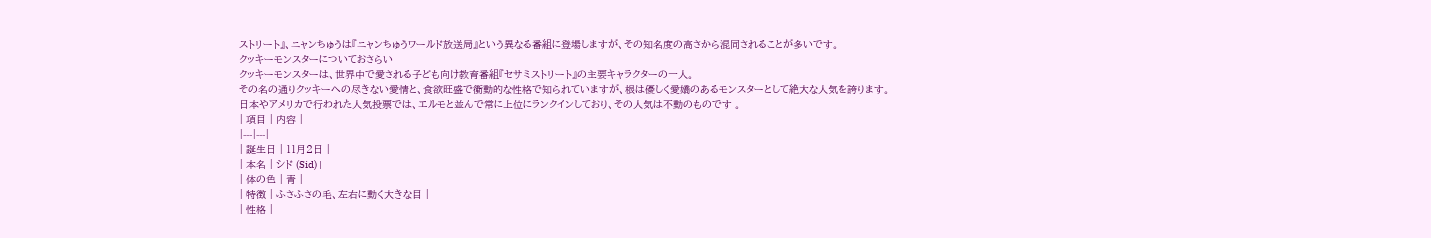ストリート』、ニャンちゅうは『ニャンちゅうワールド放送局』という異なる番組に登場しますが、その知名度の高さから混同されることが多いです。
クッキーモンスターについておさらい
クッキーモンスターは、世界中で愛される子ども向け教育番組『セサミストリート』の主要キャラクターの一人。
その名の通りクッキーへの尽きない愛情と、食欲旺盛で衝動的な性格で知られていますが、根は優しく愛嬌のあるモンスターとして絶大な人気を誇ります。
日本やアメリカで行われた人気投票では、エルモと並んで常に上位にランクインしており、その人気は不動のものです 。
| 項目 | 内容 |
|---|---|
| 誕生日 | 11月2日 |
| 本名 | シド (Sid) |
| 体の色 | 青 |
| 特徴 | ふさふさの毛、左右に動く大きな目 |
| 性格 |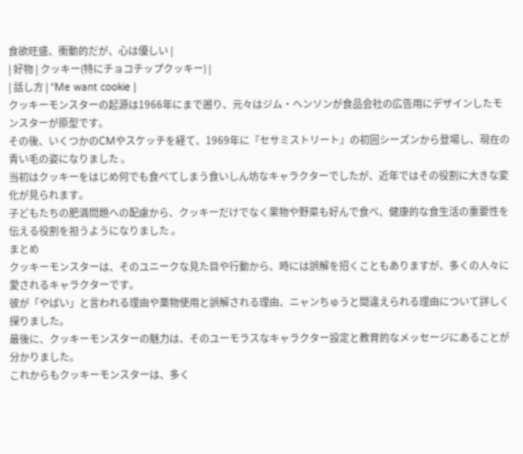食欲旺盛、衝動的だが、心は優しい |
| 好物 | クッキー(特にチョコチップクッキー) |
| 話し方 | “Me want cookie |
クッキーモンスターの起源は1966年にまで遡り、元々はジム・ヘンソンが食品会社の広告用にデザインしたモンスターが原型です。
その後、いくつかのCMやスケッチを経て、1969年に『セサミストリート』の初回シーズンから登場し、現在の青い毛の姿になりました 。
当初はクッキーをはじめ何でも食べてしまう食いしん坊なキャラクターでしたが、近年ではその役割に大きな変化が見られます。
子どもたちの肥満問題への配慮から、クッキーだけでなく果物や野菜も好んで食べ、健康的な食生活の重要性を伝える役割を担うようになりました 。
まとめ
クッキーモンスターは、そのユニークな見た目や行動から、時には誤解を招くこともありますが、多くの人々に愛されるキャラクターです。
彼が「やばい」と言われる理由や薬物使用と誤解される理由、ニャンちゅうと間違えられる理由について詳しく探りました。
最後に、クッキーモンスターの魅力は、そのユーモラスなキャラクター設定と教育的なメッセージにあることが分かりました。
これからもクッキーモンスターは、多く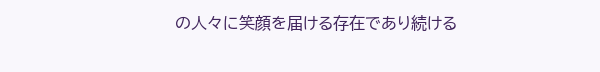の人々に笑顔を届ける存在であり続ける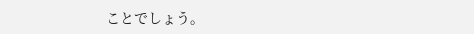ことでしょう。